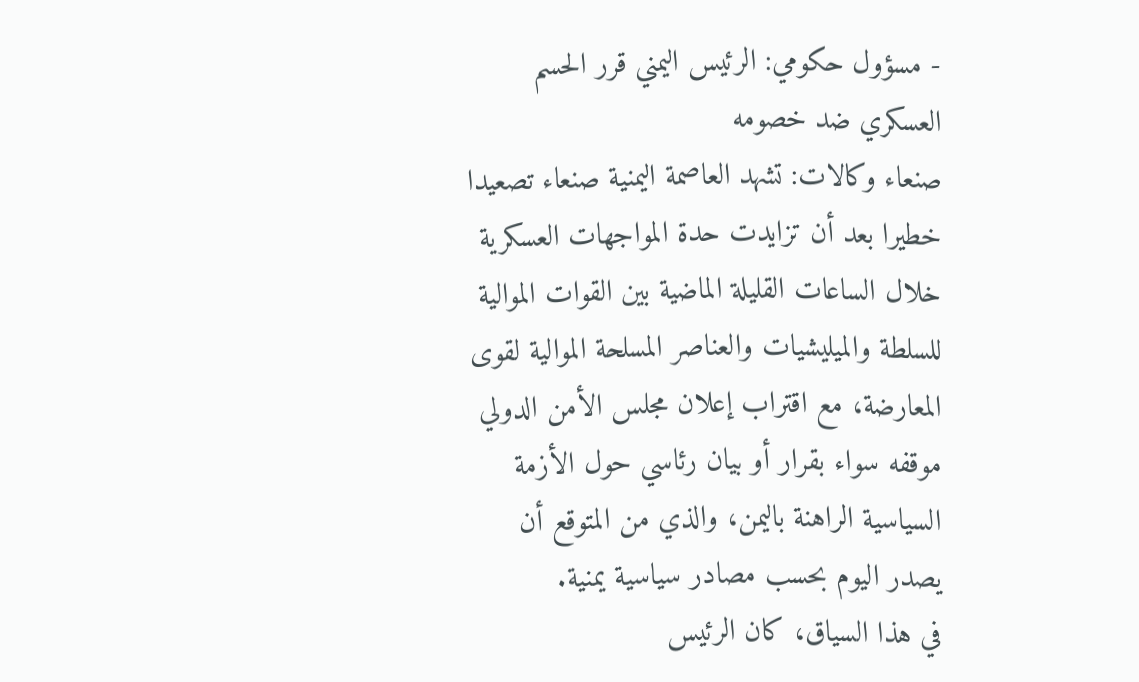- مسؤول حكومي: الرئيس اليمني قرر الحسم العسكري ضد خصومه
صنعاء وكالات: تشهد العاصمة اليمنية صنعاء تصعيدا خطيرا بعد أن تزايدت حدة المواجهات العسكرية خلال الساعات القليلة الماضية بين القوات الموالية للسلطة والميليشيات والعناصر المسلحة الموالية لقوى المعارضة، مع اقتراب إعلان مجلس الأمن الدولي موقفه سواء بقرار أو بيان رئاسي حول الأزمة السياسية الراهنة باليمن، والذي من المتوقع أن يصدر اليوم بحسب مصادر سياسية يمنية.
في هذا السياق، كان الرئيس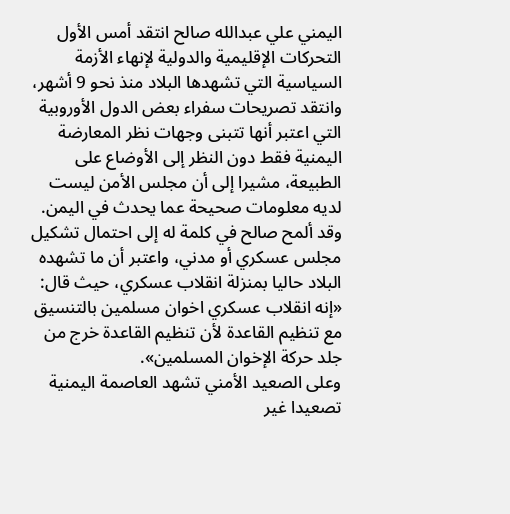اليمني علي عبدالله صالح انتقد أمس الأول التحركات الإقليمية والدولية لإنهاء الأزمة السياسية التي تشهدها البلاد منذ نحو 9 أشهر، وانتقد تصريحات سفراء بعض الدول الأوروبية التي اعتبر أنها تتبنى وجهات نظر المعارضة اليمنية فقط دون النظر إلى الأوضاع على الطبيعة، مشيرا إلى أن مجلس الأمن ليست لديه معلومات صحيحة عما يحدث في اليمن.
وقد ألمح صالح في كلمة له إلى احتمال تشكيل مجلس عسكري أو مدني، واعتبر أن ما تشهده البلاد حاليا بمنزلة انقلاب عسكري، حيث قال: «إنه انقلاب عسكري اخوان مسلمين بالتنسيق مع تنظيم القاعدة لأن تنظيم القاعدة خرج من جلد حركة الإخوان المسلمين».
وعلى الصعيد الأمني تشهد العاصمة اليمنية تصعيدا غير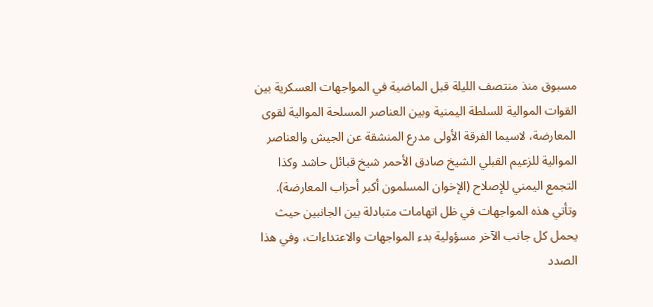مسبوق منذ منتصف الليلة قبل الماضية في المواجهات العسكرية بين القوات الموالية للسلطة اليمنية وبين العناصر المسلحة الموالية لقوى المعارضة، لاسيما الفرقة الأولى مدرع المنشقة عن الجيش والعناصر الموالية للزعيم القبلي الشيخ صادق الأحمر شيخ قبائل حاشد وكذا التجمع اليمني للإصلاح (الإخوان المسلمون أكبر أحزاب المعارضة).
وتأتي هذه المواجهات في ظل اتهامات متبادلة بين الجانبين حيث يحمل كل جانب الآخر مسؤولية بدء المواجهات والاعتداءات، وفي هذا الصدد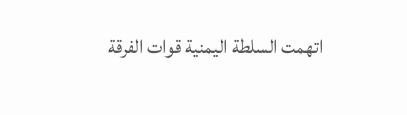اتهمت السلطة اليمنية قوات الفرقة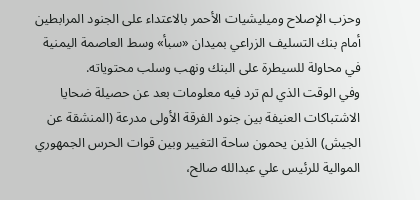وحزب الإصلاح وميليشيات الأحمر بالاعتداء على الجنود المرابطين أمام بنك التسليف الزراعي بميدان «سبأ» وسط العاصمة اليمنية في محاولة للسيطرة على البنك ونهب وسلب محتوياته.
وفي الوقت الذي لم ترد فيه معلومات بعد عن حصيلة ضحايا الاشتباكات العنيفة بين جنود الفرقة الأولى مدرعة (المنشقة عن الجيش) الذين يحمون ساحة التغيير وبين قوات الحرس الجمهوري الموالية للرئيس علي عبدالله صالح،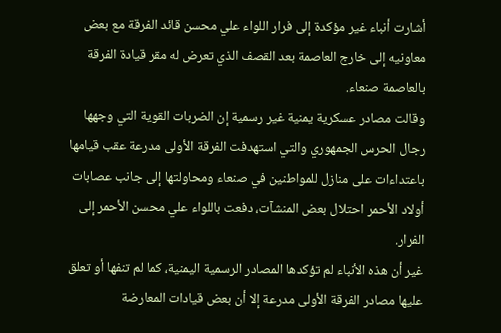أشارت أنباء غير مؤكدة إلى فرار اللواء علي محسن قائد الفرقة مع بعض معاونيه إلى خارج العاصمة بعد القصف الذي تعرض له مقر قيادة الفرقة بالعاصمة صنعاء.
وقالت مصادر عسكرية يمنية غير رسمية إن الضربات القوية التي وجهها رجال الحرس الجمهوري والتي استهدفت الفرقة الأولى مدرعة عقب قيامها باعتداءات على منازل للمواطنين في صنعاء ومحاولتها إلى جانب عصابات أولاد الأحمر احتلال بعض المنشآت، دفعت باللواء علي محسن الأحمر إلى الفرار.
غير أن هذه الأنباء لم تؤكدها المصادر الرسمية اليمنية، كما لم تنفها أو تعلق عليها مصادر الفرقة الأولى مدرعة إلا أن بعض قيادات المعارضة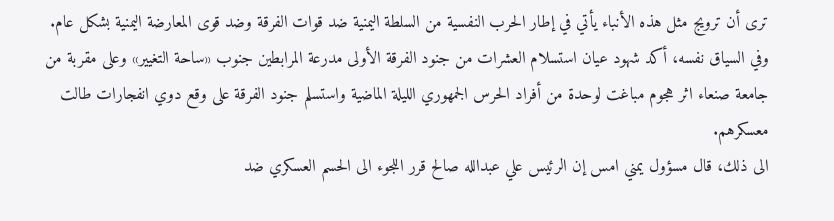ترى أن ترويج مثل هذه الأنباء يأتي في إطار الحرب النفسية من السلطة اليمنية ضد قوات الفرقة وضد قوى المعارضة اليمنية بشكل عام.
وفي السياق نفسه، أكد شهود عيان استسلام العشرات من جنود الفرقة الأولى مدرعة المرابطين جنوب «ساحة التغيير» وعلى مقربة من جامعة صنعاء اثر هجوم مباغت لوحدة من أفراد الحرس الجمهوري الليلة الماضية واستسلم جنود الفرقة على وقع دوي انفجارات طالت معسكرهم.
الى ذلك، قال مسؤول يمني امس إن الرئيس علي عبدالله صالح قرر اللجوء الى الحسم العسكري ضد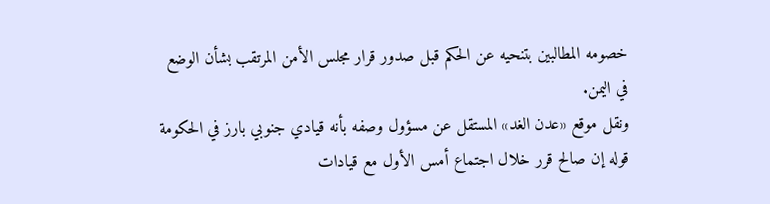خصومه المطالبين بتنحيه عن الحكم قبل صدور قرار مجلس الأمن المرتقب بشأن الوضع في اليمن.
ونقل موقع «عدن الغد» المستقل عن مسؤول وصفه بأنه قيادي جنوبي بارز في الحكومة قوله إن صالح قرر خلال اجتماع أمس الأول مع قيادات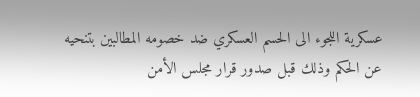عسكرية اللجوء الى الحسم العسكري ضد خصومه المطالبين بتنحيه عن الحكم وذلك قبل صدور قرار مجلس الأمن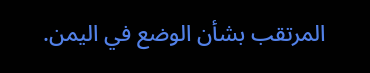المرتقب بشأن الوضع في اليمن.